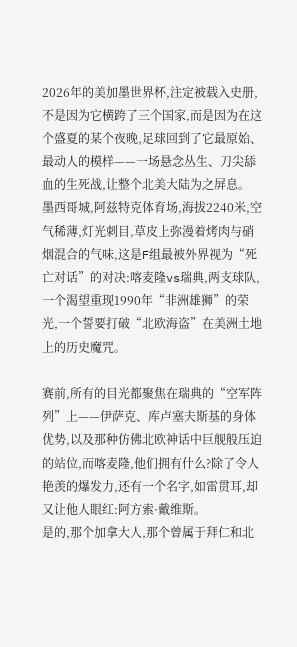2026年的美加墨世界杯,注定被载入史册,不是因为它横跨了三个国家,而是因为在这个盛夏的某个夜晚,足球回到了它最原始、最动人的模样——一场悬念丛生、刀尖舔血的生死战,让整个北美大陆为之屏息。
墨西哥城,阿兹特克体育场,海拔2240米,空气稀薄,灯光刺目,草皮上弥漫着烤肉与硝烟混合的气味,这是F组最被外界视为“死亡对话”的对决:喀麦隆vs瑞典,两支球队,一个渴望重现1990年“非洲雄狮”的荣光,一个誓要打破“北欧海盗”在美洲土地上的历史魔咒。

赛前,所有的目光都聚焦在瑞典的“空军阵列”上——伊萨克、库卢塞夫斯基的身体优势,以及那种仿佛北欧神话中巨舰般压迫的站位,而喀麦隆,他们拥有什么?除了令人艳羡的爆发力,还有一个名字,如雷贯耳,却又让他人眼红:阿方索·戴维斯。
是的,那个加拿大人,那个曾属于拜仁和北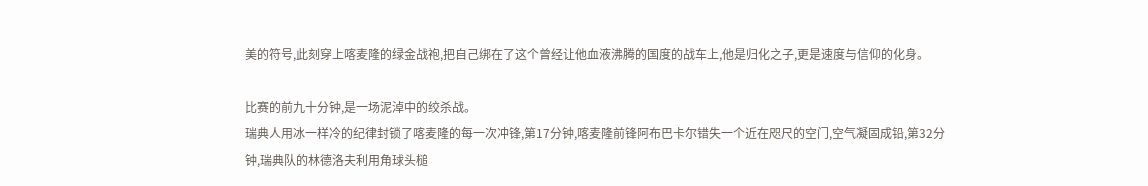美的符号,此刻穿上喀麦隆的绿金战袍,把自己绑在了这个曾经让他血液沸腾的国度的战车上,他是归化之子,更是速度与信仰的化身。

比赛的前九十分钟,是一场泥淖中的绞杀战。
瑞典人用冰一样冷的纪律封锁了喀麦隆的每一次冲锋,第17分钟,喀麦隆前锋阿布巴卡尔错失一个近在咫尺的空门,空气凝固成铅,第32分钟,瑞典队的林德洛夫利用角球头槌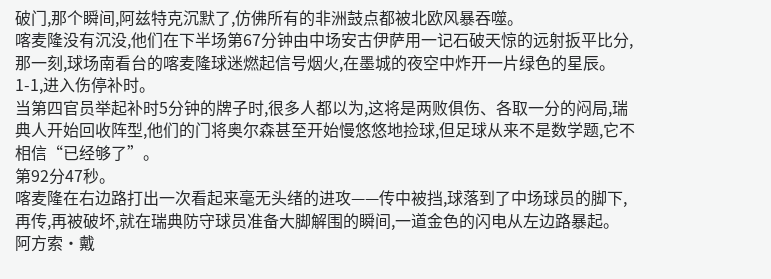破门,那个瞬间,阿兹特克沉默了,仿佛所有的非洲鼓点都被北欧风暴吞噬。
喀麦隆没有沉没,他们在下半场第67分钟由中场安古伊萨用一记石破天惊的远射扳平比分,那一刻,球场南看台的喀麦隆球迷燃起信号烟火,在墨城的夜空中炸开一片绿色的星辰。
1-1,进入伤停补时。
当第四官员举起补时5分钟的牌子时,很多人都以为,这将是两败俱伤、各取一分的闷局,瑞典人开始回收阵型,他们的门将奥尔森甚至开始慢悠悠地捡球,但足球从来不是数学题,它不相信“已经够了”。
第92分47秒。
喀麦隆在右边路打出一次看起来毫无头绪的进攻——传中被挡,球落到了中场球员的脚下,再传,再被破坏,就在瑞典防守球员准备大脚解围的瞬间,一道金色的闪电从左边路暴起。
阿方索·戴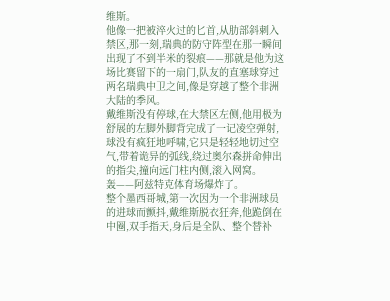维斯。
他像一把被淬火过的匕首,从肋部斜刺入禁区,那一刻,瑞典的防守阵型在那一瞬间出现了不到半米的裂痕——那就是他为这场比赛留下的一扇门,队友的直塞球穿过两名瑞典中卫之间,像是穿越了整个非洲大陆的季风。
戴维斯没有停球,在大禁区左侧,他用极为舒展的左脚外脚背完成了一记凌空弹射,球没有疯狂地呼啸,它只是轻轻地切过空气,带着诡异的弧线,绕过奥尔森拼命伸出的指尖,撞向远门柱内侧,滚入网窝。
轰——阿兹特克体育场爆炸了。
整个墨西哥城,第一次因为一个非洲球员的进球而颤抖,戴维斯脱衣狂奔,他跪倒在中圈,双手指天,身后是全队、整个替补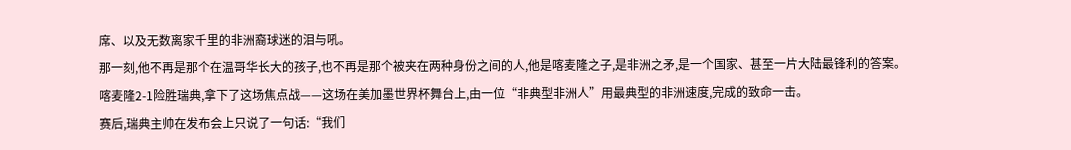席、以及无数离家千里的非洲裔球迷的泪与吼。
那一刻,他不再是那个在温哥华长大的孩子,也不再是那个被夹在两种身份之间的人,他是喀麦隆之子,是非洲之矛,是一个国家、甚至一片大陆最锋利的答案。
喀麦隆2-1险胜瑞典,拿下了这场焦点战——这场在美加墨世界杯舞台上,由一位“非典型非洲人”用最典型的非洲速度,完成的致命一击。
赛后,瑞典主帅在发布会上只说了一句话:“我们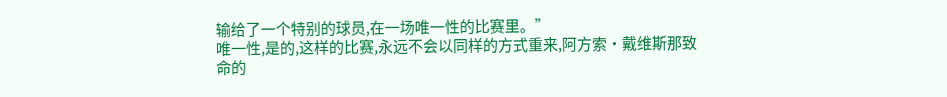输给了一个特别的球员,在一场唯一性的比赛里。”
唯一性,是的,这样的比赛,永远不会以同样的方式重来,阿方索·戴维斯那致命的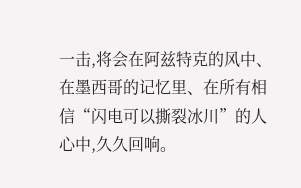一击,将会在阿兹特克的风中、在墨西哥的记忆里、在所有相信“闪电可以撕裂冰川”的人心中,久久回响。